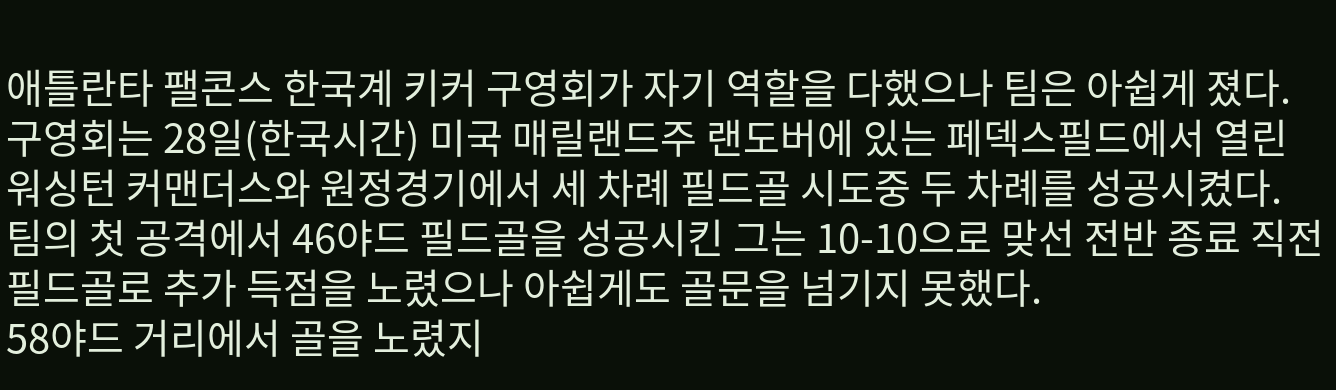애틀란타 팰콘스 한국계 키커 구영회가 자기 역할을 다했으나 팀은 아쉽게 졌다.
구영회는 28일(한국시간) 미국 매릴랜드주 랜도버에 있는 페덱스필드에서 열린 워싱턴 커맨더스와 원정경기에서 세 차례 필드골 시도중 두 차례를 성공시켰다.
팀의 첫 공격에서 46야드 필드골을 성공시킨 그는 10-10으로 맞선 전반 종료 직전 필드골로 추가 득점을 노렸으나 아쉽게도 골문을 넘기지 못했다.
58야드 거리에서 골을 노렸지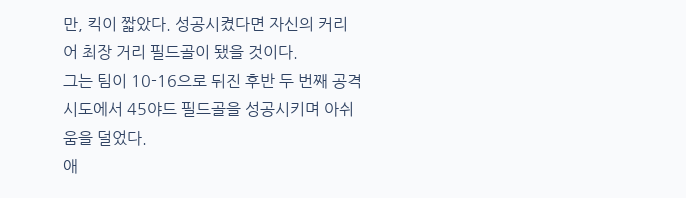만, 킥이 짧았다. 성공시켰다면 자신의 커리어 최장 거리 필드골이 됐을 것이다.
그는 팀이 10-16으로 뒤진 후반 두 번째 공격 시도에서 45야드 필드골을 성공시키며 아쉬움을 덜었다.
애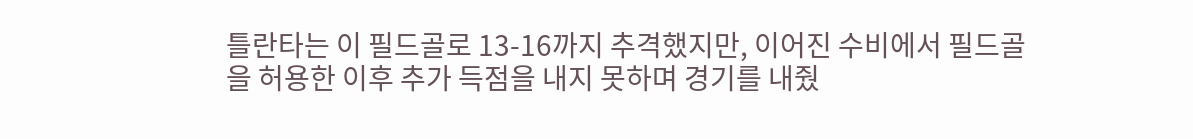틀란타는 이 필드골로 13-16까지 추격했지만, 이어진 수비에서 필드골을 허용한 이후 추가 득점을 내지 못하며 경기를 내줬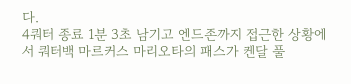다.
4쿼터 종료 1분 3초 남기고 엔드존까지 접근한 상황에서 쿼터백 마르커스 마리오타의 패스가 켄달 풀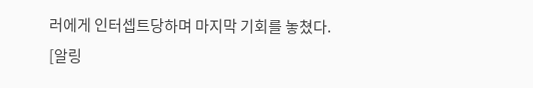러에게 인터셉트당하며 마지막 기회를 놓쳤다.
[알링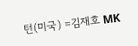턴(미국) =김재호 MK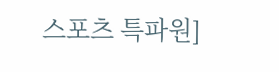스포츠 특파원]